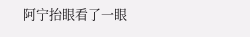阿宁抬眼看了一眼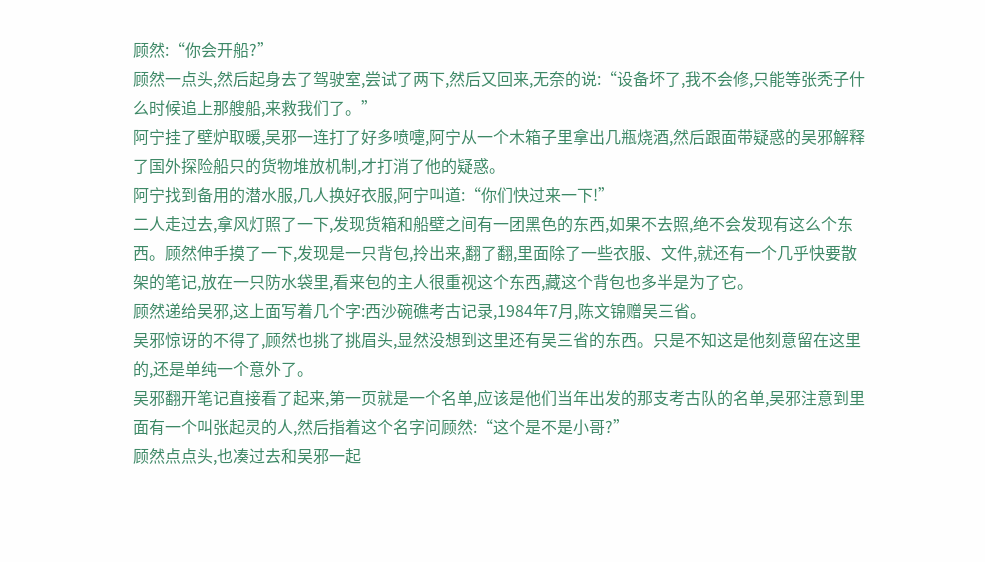顾然:“你会开船?”
顾然一点头,然后起身去了驾驶室,尝试了两下,然后又回来,无奈的说:“设备坏了,我不会修,只能等张秃子什么时候追上那艘船,来救我们了。”
阿宁挂了壁炉取暖,吴邪一连打了好多喷嚏,阿宁从一个木箱子里拿出几瓶烧酒,然后跟面带疑惑的吴邪解释了国外探险船只的货物堆放机制,才打消了他的疑惑。
阿宁找到备用的潜水服,几人换好衣服,阿宁叫道:“你们快过来一下!”
二人走过去,拿风灯照了一下,发现货箱和船壁之间有一团黑色的东西,如果不去照,绝不会发现有这么个东西。顾然伸手摸了一下,发现是一只背包,拎出来,翻了翻,里面除了一些衣服、文件,就还有一个几乎快要散架的笔记,放在一只防水袋里,看来包的主人很重视这个东西,藏这个背包也多半是为了它。
顾然递给吴邪,这上面写着几个字:西沙碗礁考古记录,1984年7月,陈文锦赠吴三省。
吴邪惊讶的不得了,顾然也挑了挑眉头,显然没想到这里还有吴三省的东西。只是不知这是他刻意留在这里的,还是单纯一个意外了。
吴邪翻开笔记直接看了起来,第一页就是一个名单,应该是他们当年出发的那支考古队的名单,吴邪注意到里面有一个叫张起灵的人,然后指着这个名字问顾然:“这个是不是小哥?”
顾然点点头,也凑过去和吴邪一起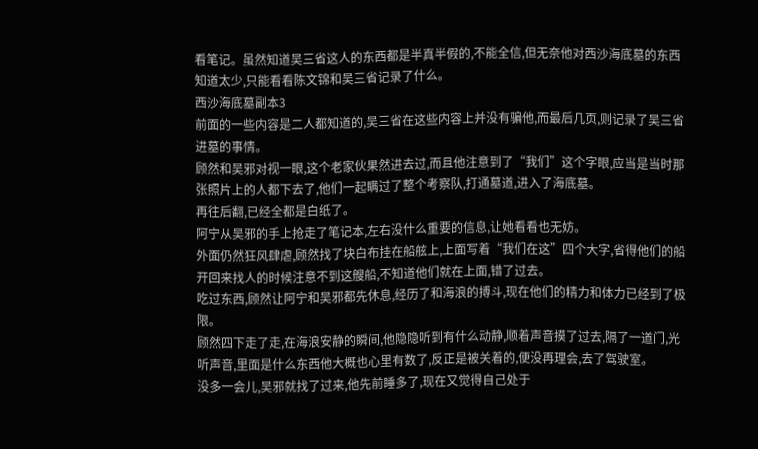看笔记。虽然知道吴三省这人的东西都是半真半假的,不能全信,但无奈他对西沙海底墓的东西知道太少,只能看看陈文锦和吴三省记录了什么。
西沙海底墓副本3
前面的一些内容是二人都知道的,吴三省在这些内容上并没有骗他,而最后几页,则记录了吴三省进墓的事情。
顾然和吴邪对视一眼,这个老家伙果然进去过,而且他注意到了“我们”这个字眼,应当是当时那张照片上的人都下去了,他们一起瞒过了整个考察队,打通墓道,进入了海底墓。
再往后翻,已经全都是白纸了。
阿宁从吴邪的手上抢走了笔记本,左右没什么重要的信息,让她看看也无妨。
外面仍然狂风肆虐,顾然找了块白布挂在船舷上,上面写着“我们在这”四个大字,省得他们的船开回来找人的时候注意不到这艘船,不知道他们就在上面,错了过去。
吃过东西,顾然让阿宁和吴邪都先休息,经历了和海浪的搏斗,现在他们的精力和体力已经到了极限。
顾然四下走了走,在海浪安静的瞬间,他隐隐听到有什么动静,顺着声音摸了过去,隔了一道门,光听声音,里面是什么东西他大概也心里有数了,反正是被关着的,便没再理会,去了驾驶室。
没多一会儿,吴邪就找了过来,他先前睡多了,现在又觉得自己处于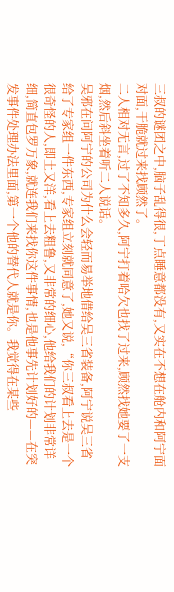三叔的谜团之中,脑子乱得很,丁点睡意都没有,又实在不想在舱内和阿宁面对面,干脆就过来找顾然了。
二人相对无言,过了不知多久,阿宁打着哈欠也找了过来,顾然找她要了一支烟,然后斜坐着听二人说话。
吴邪在问阿宁的公司为什么会轻而易举地借给吴三省装备,阿宁说吴三省给了专家组一件东西,专家组立刻就同意了,她又说,“你三叔看上去是一个很奇怪的人,即土又洋,看上去粗鲁,又非常的细心,他给我们的计划非常详细,简直包罗万象,就连我们来找你这件事情,也是他事先计划好的——在突发事件处理办法里面,第一个他的替代人就是你。我觉得在某些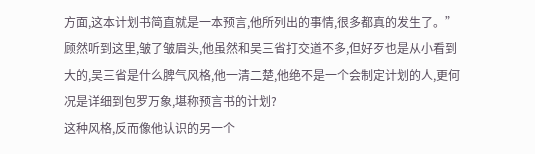方面,这本计划书简直就是一本预言,他所列出的事情,很多都真的发生了。”
顾然听到这里,皱了皱眉头,他虽然和吴三省打交道不多,但好歹也是从小看到大的,吴三省是什么脾气风格,他一清二楚,他绝不是一个会制定计划的人,更何况是详细到包罗万象,堪称预言书的计划?
这种风格,反而像他认识的另一个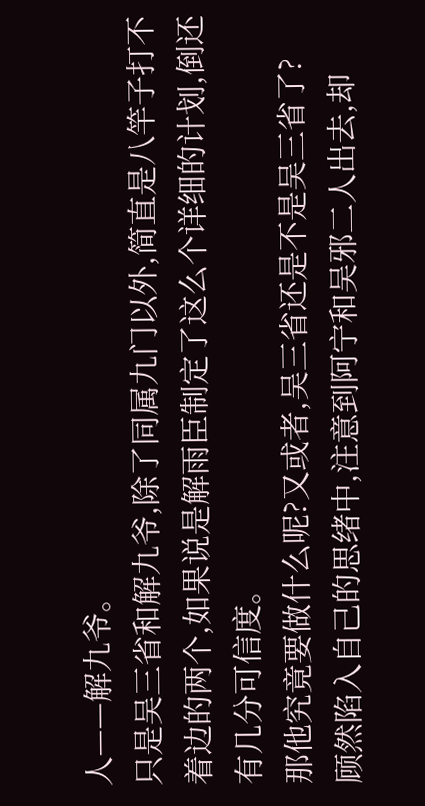人——解九爷。
只是吴三省和解九爷,除了同属九门以外,简直是八竿子打不着边的两个,如果说是解雨臣制定了这么个详细的计划,倒还有几分可信度。
那他究竟要做什么呢?又或者,吴三省还是不是吴三省了?
顾然陷入自己的思绪中,注意到阿宁和吴邪二人出去,却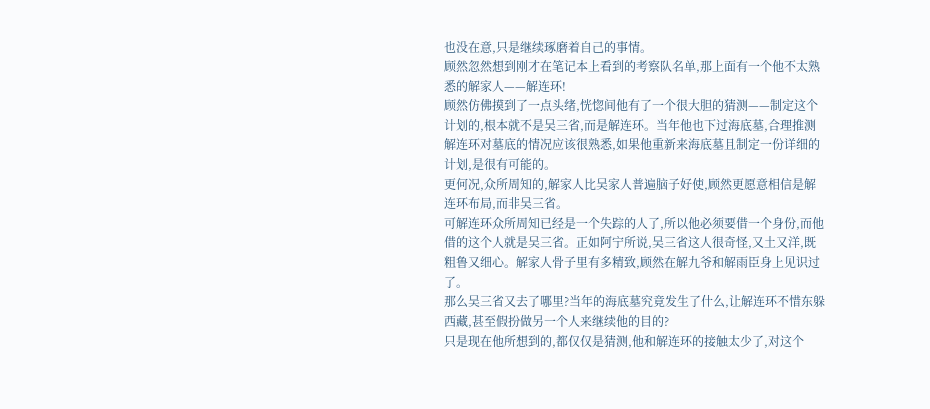也没在意,只是继续琢磨着自己的事情。
顾然忽然想到刚才在笔记本上看到的考察队名单,那上面有一个他不太熟悉的解家人——解连环!
顾然仿佛摸到了一点头绪,恍惚间他有了一个很大胆的猜测——制定这个计划的,根本就不是吴三省,而是解连环。当年他也下过海底墓,合理推测解连环对墓底的情况应该很熟悉,如果他重新来海底墓且制定一份详细的计划,是很有可能的。
更何况,众所周知的,解家人比吴家人普遍脑子好使,顾然更愿意相信是解连环布局,而非吴三省。
可解连环众所周知已经是一个失踪的人了,所以他必须要借一个身份,而他借的这个人就是吴三省。正如阿宁所说,吴三省这人很奇怪,又土又洋,既粗鲁又细心。解家人骨子里有多精致,顾然在解九爷和解雨臣身上见识过了。
那么吴三省又去了哪里?当年的海底墓究竟发生了什么,让解连环不惜东躲西藏,甚至假扮做另一个人来继续他的目的?
只是现在他所想到的,都仅仅是猜测,他和解连环的接触太少了,对这个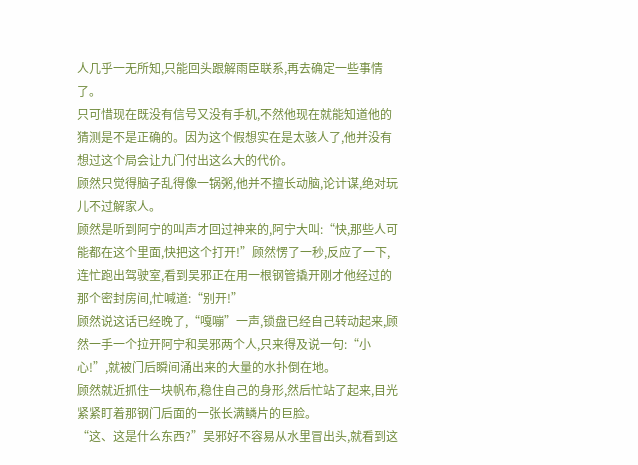人几乎一无所知,只能回头跟解雨臣联系,再去确定一些事情了。
只可惜现在既没有信号又没有手机,不然他现在就能知道他的猜测是不是正确的。因为这个假想实在是太骇人了,他并没有想过这个局会让九门付出这么大的代价。
顾然只觉得脑子乱得像一锅粥,他并不擅长动脑,论计谋,绝对玩儿不过解家人。
顾然是听到阿宁的叫声才回过神来的,阿宁大叫:“快,那些人可能都在这个里面,快把这个打开!”顾然愣了一秒,反应了一下,连忙跑出驾驶室,看到吴邪正在用一根钢管撬开刚才他经过的那个密封房间,忙喊道:“别开!”
顾然说这话已经晚了,“嘎嘣”一声,锁盘已经自己转动起来,顾然一手一个拉开阿宁和吴邪两个人,只来得及说一句:“小心!”,就被门后瞬间涌出来的大量的水扑倒在地。
顾然就近抓住一块帆布,稳住自己的身形,然后忙站了起来,目光紧紧盯着那钢门后面的一张长满鳞片的巨脸。
“这、这是什么东西?”吴邪好不容易从水里冒出头,就看到这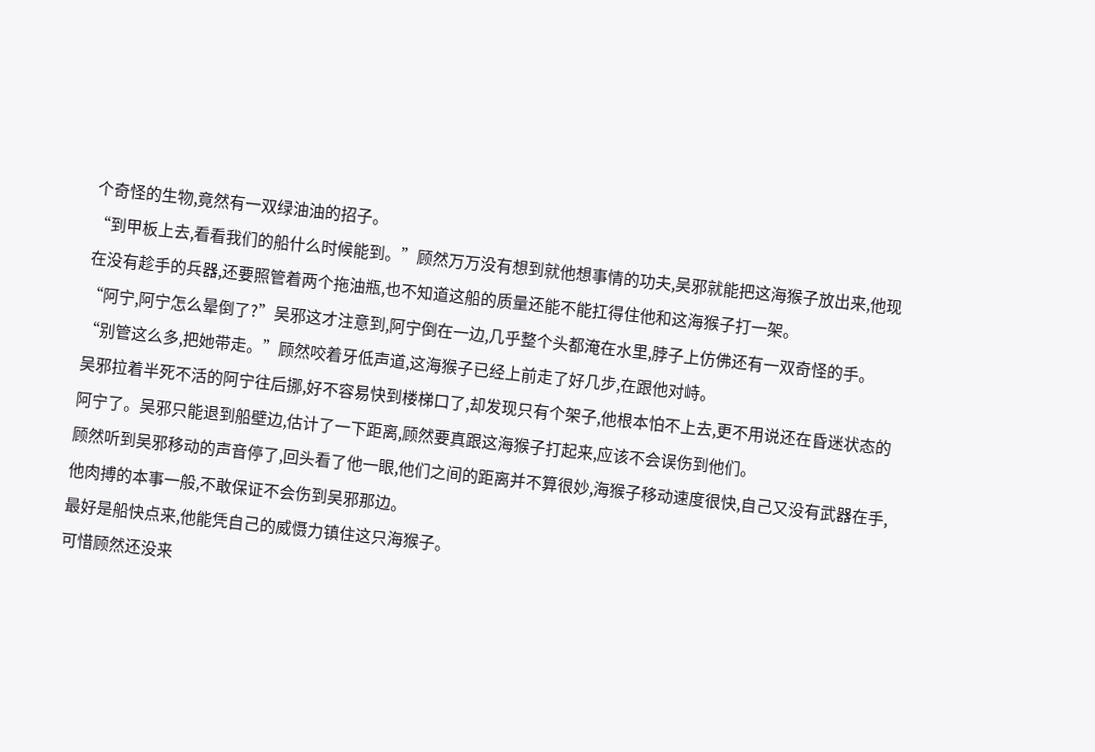个奇怪的生物,竟然有一双绿油油的招子。
“到甲板上去,看看我们的船什么时候能到。”顾然万万没有想到就他想事情的功夫,吴邪就能把这海猴子放出来,他现在没有趁手的兵器,还要照管着两个拖油瓶,也不知道这船的质量还能不能扛得住他和这海猴子打一架。
“阿宁,阿宁怎么晕倒了?”吴邪这才注意到,阿宁倒在一边,几乎整个头都淹在水里,脖子上仿佛还有一双奇怪的手。
“别管这么多,把她带走。”顾然咬着牙低声道,这海猴子已经上前走了好几步,在跟他对峙。
吴邪拉着半死不活的阿宁往后挪,好不容易快到楼梯口了,却发现只有个架子,他根本怕不上去,更不用说还在昏迷状态的阿宁了。吴邪只能退到船壁边,估计了一下距离,顾然要真跟这海猴子打起来,应该不会误伤到他们。
顾然听到吴邪移动的声音停了,回头看了他一眼,他们之间的距离并不算很妙,海猴子移动速度很快,自己又没有武器在手,他肉搏的本事一般,不敢保证不会伤到吴邪那边。
最好是船快点来,他能凭自己的威慑力镇住这只海猴子。
可惜顾然还没来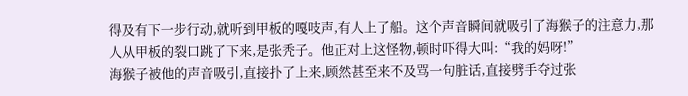得及有下一步行动,就听到甲板的嘎吱声,有人上了船。这个声音瞬间就吸引了海猴子的注意力,那人从甲板的裂口跳了下来,是张秃子。他正对上这怪物,顿时吓得大叫:“我的妈呀!”
海猴子被他的声音吸引,直接扑了上来,顾然甚至来不及骂一句脏话,直接劈手夺过张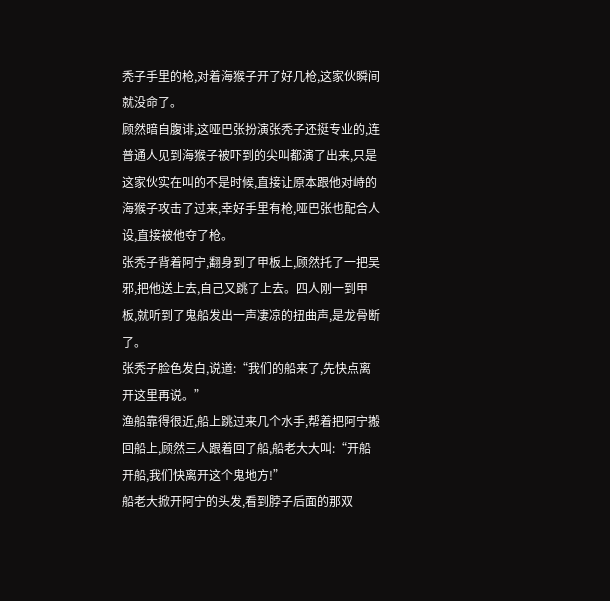秃子手里的枪,对着海猴子开了好几枪,这家伙瞬间就没命了。
顾然暗自腹诽,这哑巴张扮演张秃子还挺专业的,连普通人见到海猴子被吓到的尖叫都演了出来,只是这家伙实在叫的不是时候,直接让原本跟他对峙的海猴子攻击了过来,幸好手里有枪,哑巴张也配合人设,直接被他夺了枪。
张秃子背着阿宁,翻身到了甲板上,顾然托了一把吴邪,把他送上去,自己又跳了上去。四人刚一到甲板,就听到了鬼船发出一声凄凉的扭曲声,是龙骨断了。
张秃子脸色发白,说道:“我们的船来了,先快点离开这里再说。”
渔船靠得很近,船上跳过来几个水手,帮着把阿宁搬回船上,顾然三人跟着回了船,船老大大叫:“开船开船,我们快离开这个鬼地方!”
船老大掀开阿宁的头发,看到脖子后面的那双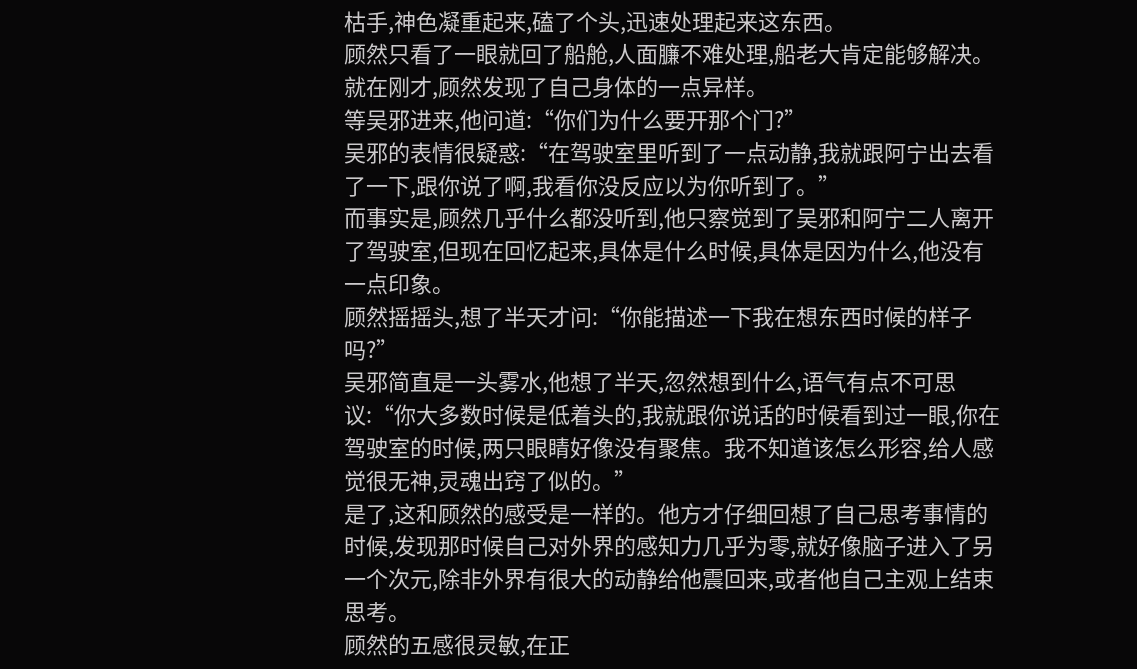枯手,神色凝重起来,磕了个头,迅速处理起来这东西。
顾然只看了一眼就回了船舱,人面臁不难处理,船老大肯定能够解决。
就在刚才,顾然发现了自己身体的一点异样。
等吴邪进来,他问道:“你们为什么要开那个门?”
吴邪的表情很疑惑:“在驾驶室里听到了一点动静,我就跟阿宁出去看了一下,跟你说了啊,我看你没反应以为你听到了。”
而事实是,顾然几乎什么都没听到,他只察觉到了吴邪和阿宁二人离开了驾驶室,但现在回忆起来,具体是什么时候,具体是因为什么,他没有一点印象。
顾然摇摇头,想了半天才问:“你能描述一下我在想东西时候的样子吗?”
吴邪简直是一头雾水,他想了半天,忽然想到什么,语气有点不可思议:“你大多数时候是低着头的,我就跟你说话的时候看到过一眼,你在驾驶室的时候,两只眼睛好像没有聚焦。我不知道该怎么形容,给人感觉很无神,灵魂出窍了似的。”
是了,这和顾然的感受是一样的。他方才仔细回想了自己思考事情的时候,发现那时候自己对外界的感知力几乎为零,就好像脑子进入了另一个次元,除非外界有很大的动静给他震回来,或者他自己主观上结束思考。
顾然的五感很灵敏,在正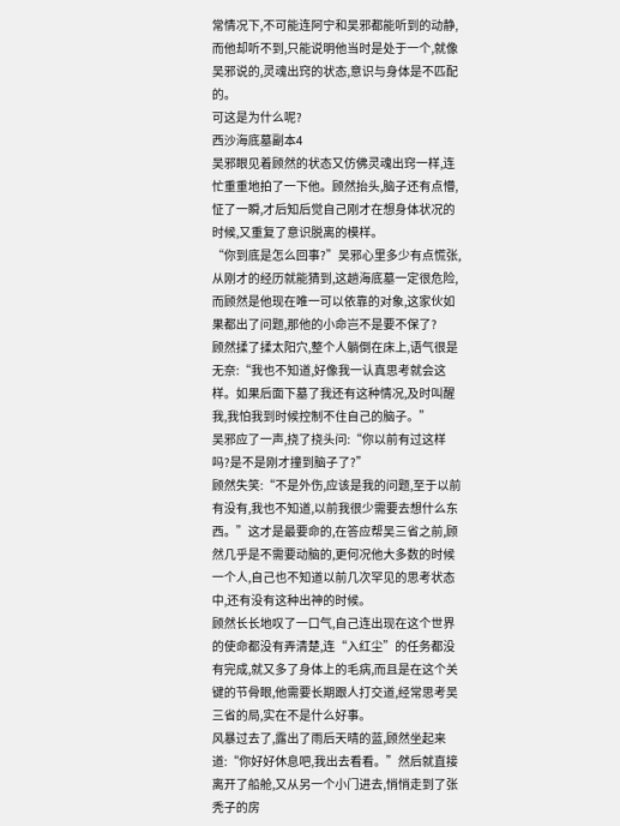常情况下,不可能连阿宁和吴邪都能听到的动静,而他却听不到,只能说明他当时是处于一个,就像吴邪说的,灵魂出窍的状态,意识与身体是不匹配的。
可这是为什么呢?
西沙海底墓副本4
吴邪眼见着顾然的状态又仿佛灵魂出窍一样,连忙重重地拍了一下他。顾然抬头,脑子还有点懵,怔了一瞬,才后知后觉自己刚才在想身体状况的时候,又重复了意识脱离的模样。
“你到底是怎么回事?”吴邪心里多少有点慌张,从刚才的经历就能猜到,这趟海底墓一定很危险,而顾然是他现在唯一可以依靠的对象,这家伙如果都出了问题,那他的小命岂不是要不保了?
顾然揉了揉太阳穴,整个人躺倒在床上,语气很是无奈:“我也不知道,好像我一认真思考就会这样。如果后面下墓了我还有这种情况,及时叫醒我,我怕我到时候控制不住自己的脑子。”
吴邪应了一声,挠了挠头问:“你以前有过这样吗?是不是刚才撞到脑子了?”
顾然失笑:“不是外伤,应该是我的问题,至于以前有没有,我也不知道,以前我很少需要去想什么东西。”这才是最要命的,在答应帮吴三省之前,顾然几乎是不需要动脑的,更何况他大多数的时候一个人,自己也不知道以前几次罕见的思考状态中,还有没有这种出神的时候。
顾然长长地叹了一口气,自己连出现在这个世界的使命都没有弄清楚,连“入红尘”的任务都没有完成,就又多了身体上的毛病,而且是在这个关键的节骨眼,他需要长期跟人打交道,经常思考吴三省的局,实在不是什么好事。
风暴过去了,露出了雨后天晴的蓝,顾然坐起来道:“你好好休息吧,我出去看看。”然后就直接离开了船舱,又从另一个小门进去,悄悄走到了张秃子的房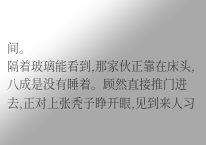间。
隔着玻璃能看到,那家伙正靠在床头,八成是没有睡着。顾然直接推门进去,正对上张秃子睁开眼,见到来人习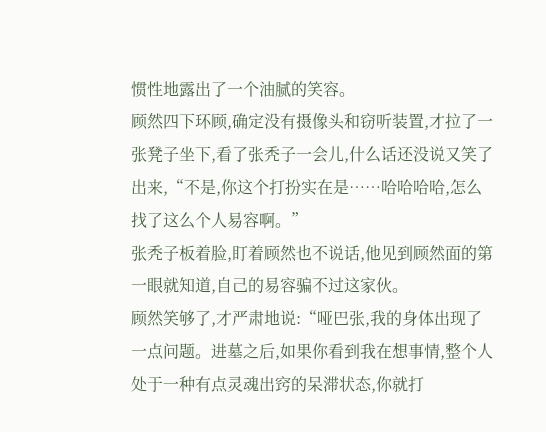惯性地露出了一个油腻的笑容。
顾然四下环顾,确定没有摄像头和窃听装置,才拉了一张凳子坐下,看了张秃子一会儿,什么话还没说又笑了出来,“不是,你这个打扮实在是……哈哈哈哈,怎么找了这么个人易容啊。”
张秃子板着脸,盯着顾然也不说话,他见到顾然面的第一眼就知道,自己的易容骗不过这家伙。
顾然笑够了,才严肃地说:“哑巴张,我的身体出现了一点问题。进墓之后,如果你看到我在想事情,整个人处于一种有点灵魂出窍的呆滞状态,你就打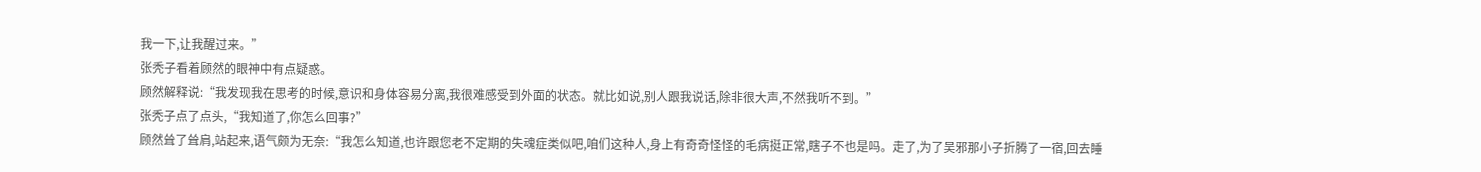我一下,让我醒过来。”
张秃子看着顾然的眼神中有点疑惑。
顾然解释说:“我发现我在思考的时候,意识和身体容易分离,我很难感受到外面的状态。就比如说,别人跟我说话,除非很大声,不然我听不到。”
张秃子点了点头,“我知道了,你怎么回事?”
顾然耸了耸肩,站起来,语气颇为无奈:“我怎么知道,也许跟您老不定期的失魂症类似吧,咱们这种人,身上有奇奇怪怪的毛病挺正常,瞎子不也是吗。走了,为了吴邪那小子折腾了一宿,回去睡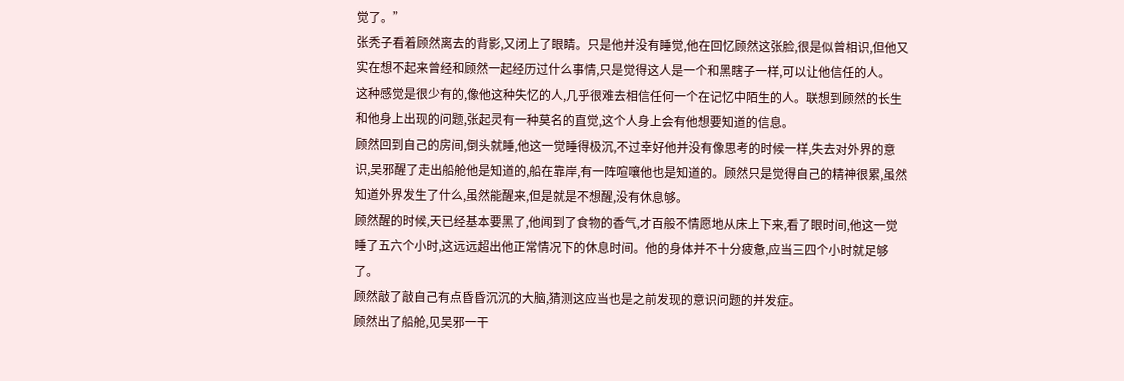觉了。”
张秃子看着顾然离去的背影,又闭上了眼睛。只是他并没有睡觉,他在回忆顾然这张脸,很是似曾相识,但他又实在想不起来曾经和顾然一起经历过什么事情,只是觉得这人是一个和黑瞎子一样,可以让他信任的人。
这种感觉是很少有的,像他这种失忆的人,几乎很难去相信任何一个在记忆中陌生的人。联想到顾然的长生和他身上出现的问题,张起灵有一种莫名的直觉,这个人身上会有他想要知道的信息。
顾然回到自己的房间,倒头就睡,他这一觉睡得极沉,不过幸好他并没有像思考的时候一样,失去对外界的意识,吴邪醒了走出船舱他是知道的,船在靠岸,有一阵喧嚷他也是知道的。顾然只是觉得自己的精神很累,虽然知道外界发生了什么,虽然能醒来,但是就是不想醒,没有休息够。
顾然醒的时候,天已经基本要黑了,他闻到了食物的香气,才百般不情愿地从床上下来,看了眼时间,他这一觉睡了五六个小时,这远远超出他正常情况下的休息时间。他的身体并不十分疲惫,应当三四个小时就足够了。
顾然敲了敲自己有点昏昏沉沉的大脑,猜测这应当也是之前发现的意识问题的并发症。
顾然出了船舱,见吴邪一干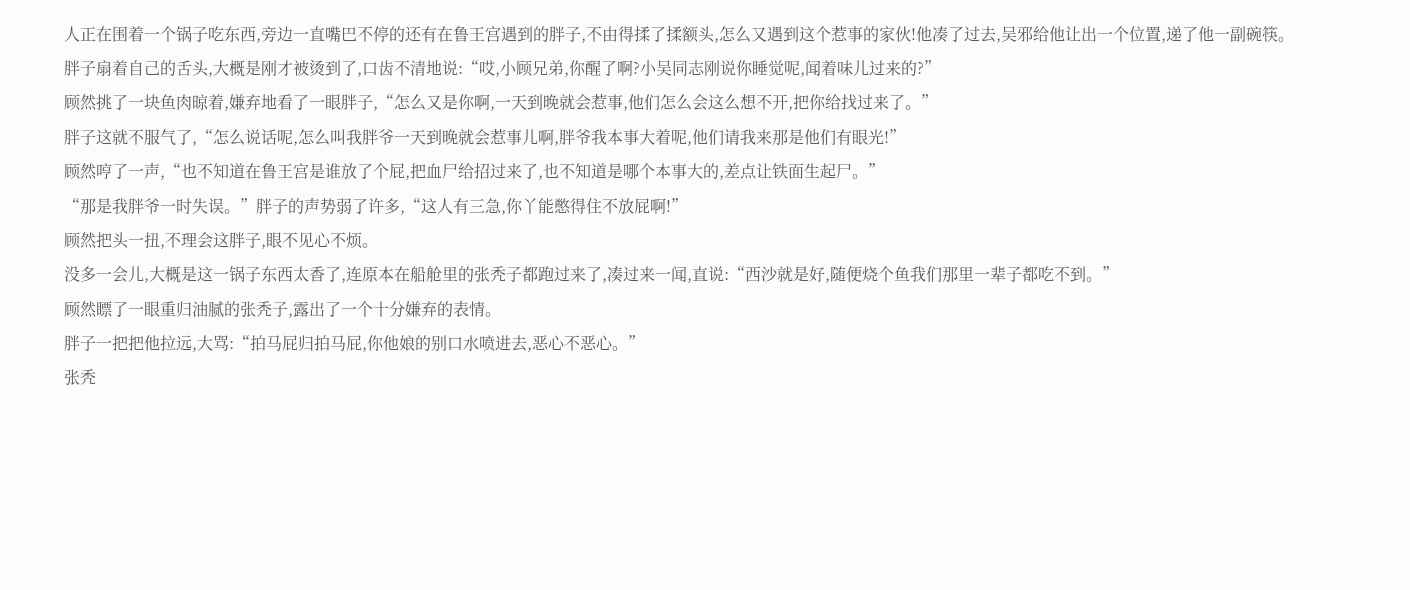人正在围着一个锅子吃东西,旁边一直嘴巴不停的还有在鲁王宫遇到的胖子,不由得揉了揉额头,怎么又遇到这个惹事的家伙!他凑了过去,吴邪给他让出一个位置,递了他一副碗筷。
胖子扇着自己的舌头,大概是刚才被烫到了,口齿不清地说:“哎,小顾兄弟,你醒了啊?小吴同志刚说你睡觉呢,闻着味儿过来的?”
顾然挑了一块鱼肉晾着,嫌弃地看了一眼胖子,“怎么又是你啊,一天到晚就会惹事,他们怎么会这么想不开,把你给找过来了。”
胖子这就不服气了,“怎么说话呢,怎么叫我胖爷一天到晚就会惹事儿啊,胖爷我本事大着呢,他们请我来那是他们有眼光!”
顾然哼了一声,“也不知道在鲁王宫是谁放了个屁,把血尸给招过来了,也不知道是哪个本事大的,差点让铁面生起尸。”
“那是我胖爷一时失误。”胖子的声势弱了许多,“这人有三急,你丫能憋得住不放屁啊!”
顾然把头一扭,不理会这胖子,眼不见心不烦。
没多一会儿,大概是这一锅子东西太香了,连原本在船舱里的张秃子都跑过来了,凑过来一闻,直说:“西沙就是好,随便烧个鱼我们那里一辈子都吃不到。”
顾然瞟了一眼重归油腻的张秃子,露出了一个十分嫌弃的表情。
胖子一把把他拉远,大骂:“拍马屁归拍马屁,你他娘的别口水喷进去,恶心不恶心。”
张秃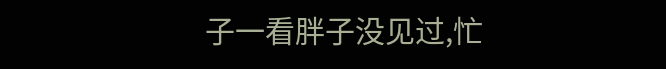子一看胖子没见过,忙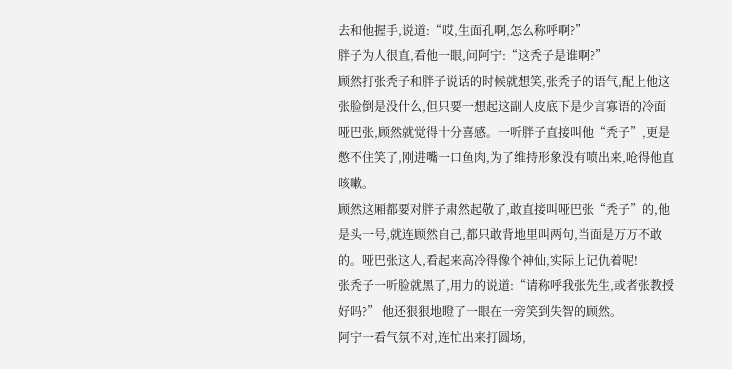去和他握手,说道:“哎,生面孔啊,怎么称呼啊?”
胖子为人很直,看他一眼,问阿宁:“这秃子是谁啊?”
顾然打张秃子和胖子说话的时候就想笑,张秃子的语气,配上他这张脸倒是没什么,但只要一想起这副人皮底下是少言寡语的冷面哑巴张,顾然就觉得十分喜感。一听胖子直接叫他“秃子”,更是憋不住笑了,刚进嘴一口鱼肉,为了维持形象没有喷出来,呛得他直咳嗽。
顾然这厢都要对胖子肃然起敬了,敢直接叫哑巴张“秃子”的,他是头一号,就连顾然自己,都只敢背地里叫两句,当面是万万不敢的。哑巴张这人,看起来高冷得像个神仙,实际上记仇着呢!
张秃子一听脸就黑了,用力的说道:“请称呼我张先生,或者张教授好吗?” 他还狠狠地瞪了一眼在一旁笑到失智的顾然。
阿宁一看气氛不对,连忙出来打圆场,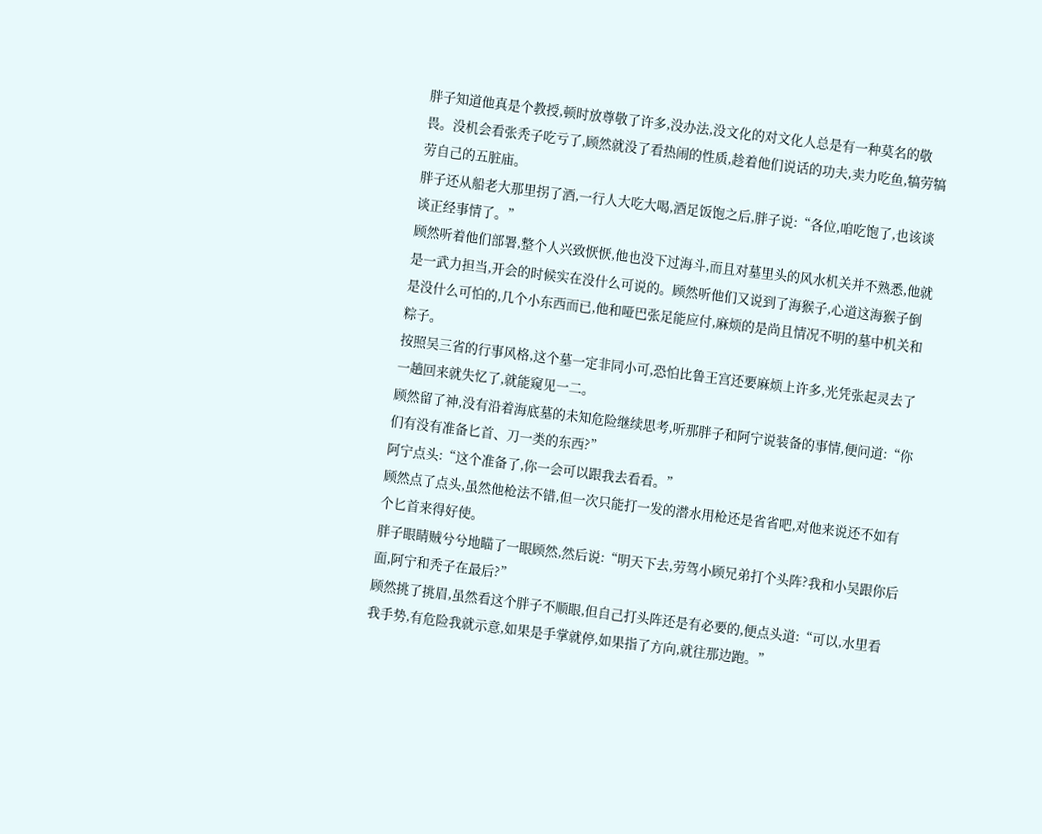胖子知道他真是个教授,顿时放尊敬了许多,没办法,没文化的对文化人总是有一种莫名的敬畏。没机会看张秃子吃亏了,顾然就没了看热闹的性质,趁着他们说话的功夫,卖力吃鱼,犒劳犒劳自己的五脏庙。
胖子还从船老大那里拐了酒,一行人大吃大喝,酒足饭饱之后,胖子说:“各位,咱吃饱了,也该谈谈正经事情了。”
顾然听着他们部署,整个人兴致恹恹,他也没下过海斗,而且对墓里头的风水机关并不熟悉,他就是一武力担当,开会的时候实在没什么可说的。顾然听他们又说到了海猴子,心道这海猴子倒是没什么可怕的,几个小东西而已,他和哑巴张足能应付,麻烦的是尚且情况不明的墓中机关和粽子。
按照吴三省的行事风格,这个墓一定非同小可,恐怕比鲁王宫还要麻烦上许多,光凭张起灵去了一趟回来就失忆了,就能窥见一二。
顾然留了神,没有沿着海底墓的未知危险继续思考,听那胖子和阿宁说装备的事情,便问道:“你们有没有准备匕首、刀一类的东西?”
阿宁点头:“这个准备了,你一会可以跟我去看看。”
顾然点了点头,虽然他枪法不错,但一次只能打一发的潜水用枪还是省省吧,对他来说还不如有个匕首来得好使。
胖子眼睛贼兮兮地瞄了一眼顾然,然后说:“明天下去,劳驾小顾兄弟打个头阵?我和小吴跟你后面,阿宁和秃子在最后?”
顾然挑了挑眉,虽然看这个胖子不顺眼,但自己打头阵还是有必要的,便点头道:“可以,水里看我手势,有危险我就示意,如果是手掌就停,如果指了方向,就往那边跑。”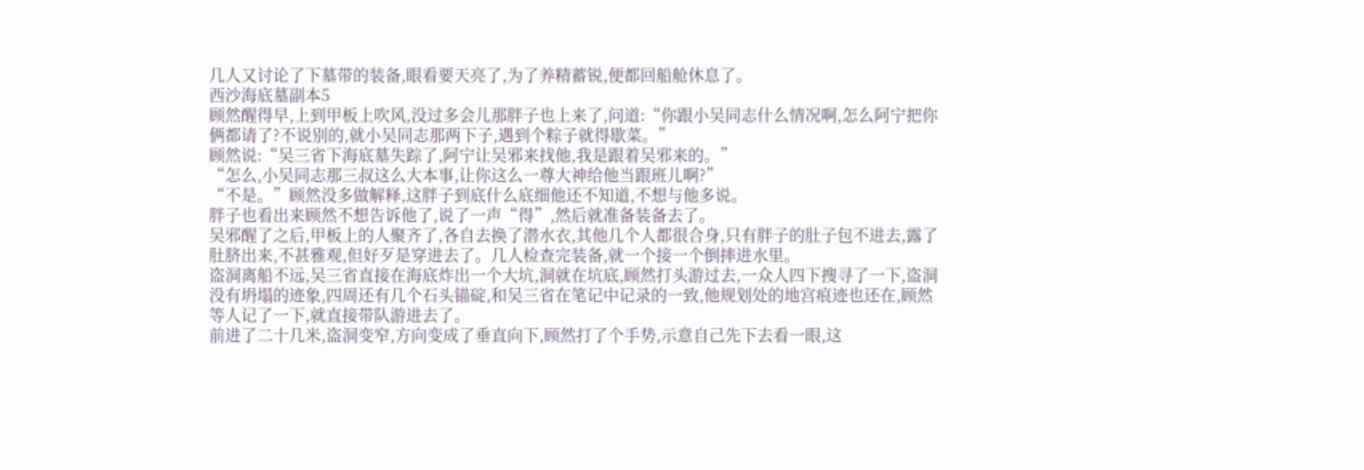几人又讨论了下墓带的装备,眼看要天亮了,为了养精蓄锐,便都回船舱休息了。
西沙海底墓副本5
顾然醒得早,上到甲板上吹风,没过多会儿那胖子也上来了,问道:“你跟小吴同志什么情况啊,怎么阿宁把你俩都请了?不说别的,就小吴同志那两下子,遇到个粽子就得歇菜。”
顾然说:“吴三省下海底墓失踪了,阿宁让吴邪来找他,我是跟着吴邪来的。”
“怎么,小吴同志那三叔这么大本事,让你这么一尊大神给他当跟班儿啊?”
“不是。”顾然没多做解释,这胖子到底什么底细他还不知道,不想与他多说。
胖子也看出来顾然不想告诉他了,说了一声“得”,然后就准备装备去了。
吴邪醒了之后,甲板上的人聚齐了,各自去换了潜水衣,其他几个人都很合身,只有胖子的肚子包不进去,露了肚脐出来,不甚雅观,但好歹是穿进去了。几人检查完装备,就一个接一个倒摔进水里。
盗洞离船不远,吴三省直接在海底炸出一个大坑,洞就在坑底,顾然打头游过去,一众人四下搜寻了一下,盗洞没有坍塌的迹象,四周还有几个石头锚碇,和吴三省在笔记中记录的一致,他规划处的地宫痕迹也还在,顾然等人记了一下,就直接带队游进去了。
前进了二十几米,盗洞变窄,方向变成了垂直向下,顾然打了个手势,示意自己先下去看一眼,这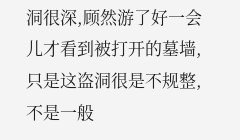洞很深,顾然游了好一会儿才看到被打开的墓墙,只是这盗洞很是不规整,不是一般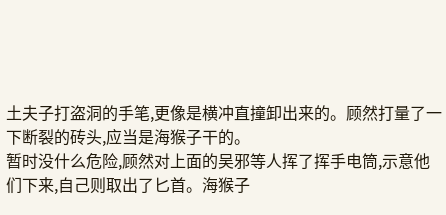土夫子打盗洞的手笔,更像是横冲直撞卸出来的。顾然打量了一下断裂的砖头,应当是海猴子干的。
暂时没什么危险,顾然对上面的吴邪等人挥了挥手电筒,示意他们下来,自己则取出了匕首。海猴子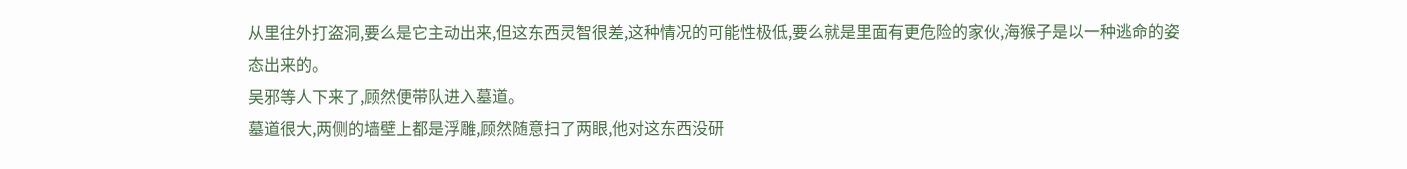从里往外打盗洞,要么是它主动出来,但这东西灵智很差,这种情况的可能性极低,要么就是里面有更危险的家伙,海猴子是以一种逃命的姿态出来的。
吴邪等人下来了,顾然便带队进入墓道。
墓道很大,两侧的墙壁上都是浮雕,顾然随意扫了两眼,他对这东西没研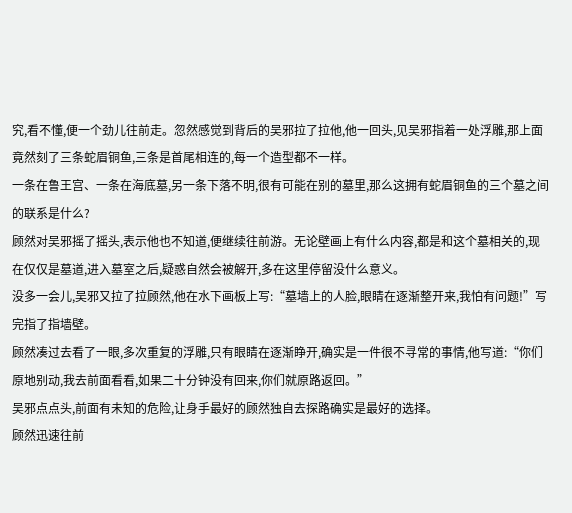究,看不懂,便一个劲儿往前走。忽然感觉到背后的吴邪拉了拉他,他一回头,见吴邪指着一处浮雕,那上面竟然刻了三条蛇眉铜鱼,三条是首尾相连的,每一个造型都不一样。
一条在鲁王宫、一条在海底墓,另一条下落不明,很有可能在别的墓里,那么这拥有蛇眉铜鱼的三个墓之间的联系是什么?
顾然对吴邪摇了摇头,表示他也不知道,便继续往前游。无论壁画上有什么内容,都是和这个墓相关的,现在仅仅是墓道,进入墓室之后,疑惑自然会被解开,多在这里停留没什么意义。
没多一会儿,吴邪又拉了拉顾然,他在水下画板上写:“墓墙上的人脸,眼睛在逐渐整开来,我怕有问题!”写完指了指墙壁。
顾然凑过去看了一眼,多次重复的浮雕,只有眼睛在逐渐睁开,确实是一件很不寻常的事情,他写道:“你们原地别动,我去前面看看,如果二十分钟没有回来,你们就原路返回。”
吴邪点点头,前面有未知的危险,让身手最好的顾然独自去探路确实是最好的选择。
顾然迅速往前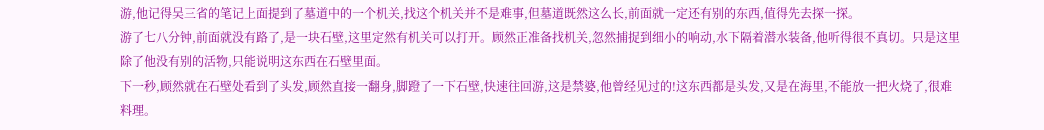游,他记得吴三省的笔记上面提到了墓道中的一个机关,找这个机关并不是难事,但墓道既然这么长,前面就一定还有别的东西,值得先去探一探。
游了七八分钟,前面就没有路了,是一块石壁,这里定然有机关可以打开。顾然正准备找机关,忽然捕捉到细小的响动,水下隔着潜水装备,他听得很不真切。只是这里除了他没有别的活物,只能说明这东西在石壁里面。
下一秒,顾然就在石壁处看到了头发,顾然直接一翻身,脚蹬了一下石壁,快速往回游,这是禁婆,他曾经见过的!这东西都是头发,又是在海里,不能放一把火烧了,很难料理。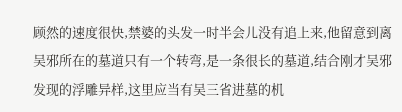顾然的速度很快,禁婆的头发一时半会儿没有追上来,他留意到离吴邪所在的墓道只有一个转弯,是一条很长的墓道,结合刚才吴邪发现的浮雕异样,这里应当有吴三省进墓的机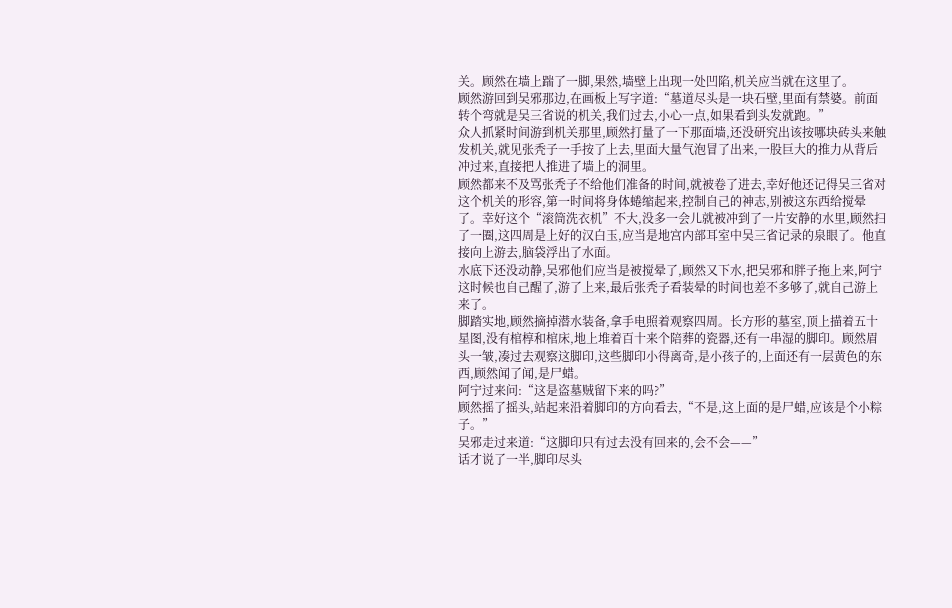关。顾然在墙上踹了一脚,果然,墙壁上出现一处凹陷,机关应当就在这里了。
顾然游回到吴邪那边,在画板上写字道:“墓道尽头是一块石壁,里面有禁婆。前面转个弯就是吴三省说的机关,我们过去,小心一点,如果看到头发就跑。”
众人抓紧时间游到机关那里,顾然打量了一下那面墙,还没研究出该按哪块砖头来触发机关,就见张秃子一手按了上去,里面大量气泡冒了出来,一股巨大的推力从背后冲过来,直接把人推进了墙上的洞里。
顾然都来不及骂张秃子不给他们准备的时间,就被卷了进去,幸好他还记得吴三省对这个机关的形容,第一时间将身体蜷缩起来,控制自己的神志,别被这东西给搅晕了。幸好这个“滚筒洗衣机”不大,没多一会儿就被冲到了一片安静的水里,顾然扫了一圈,这四周是上好的汉白玉,应当是地宫内部耳室中吴三省记录的泉眼了。他直接向上游去,脑袋浮出了水面。
水底下还没动静,吴邪他们应当是被搅晕了,顾然又下水,把吴邪和胖子拖上来,阿宁这时候也自己醒了,游了上来,最后张秃子看装晕的时间也差不多够了,就自己游上来了。
脚踏实地,顾然摘掉潜水装备,拿手电照着观察四周。长方形的墓室,顶上描着五十星图,没有棺椁和棺床,地上堆着百十来个陪葬的瓷器,还有一串湿的脚印。顾然眉头一皱,凑过去观察这脚印,这些脚印小得离奇,是小孩子的,上面还有一层黄色的东西,顾然闻了闻,是尸蜡。
阿宁过来问:“这是盗墓贼留下来的吗?”
顾然摇了摇头,站起来沿着脚印的方向看去,“不是,这上面的是尸蜡,应该是个小粽子。”
吴邪走过来道:“这脚印只有过去没有回来的,会不会——”
话才说了一半,脚印尽头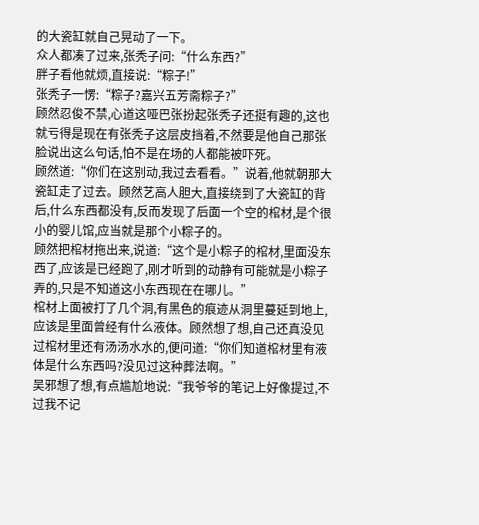的大瓷缸就自己晃动了一下。
众人都凑了过来,张秃子问:“什么东西?”
胖子看他就烦,直接说:“粽子!”
张秃子一愣:“粽子?嘉兴五芳斋粽子?”
顾然忍俊不禁,心道这哑巴张扮起张秃子还挺有趣的,这也就亏得是现在有张秃子这层皮挡着,不然要是他自己那张脸说出这么句话,怕不是在场的人都能被吓死。
顾然道:“你们在这别动,我过去看看。”说着,他就朝那大瓷缸走了过去。顾然艺高人胆大,直接绕到了大瓷缸的背后,什么东西都没有,反而发现了后面一个空的棺材,是个很小的婴儿馆,应当就是那个小粽子的。
顾然把棺材拖出来,说道:“这个是小粽子的棺材,里面没东西了,应该是已经跑了,刚才听到的动静有可能就是小粽子弄的,只是不知道这小东西现在在哪儿。”
棺材上面被打了几个洞,有黑色的痕迹从洞里蔓延到地上,应该是里面曾经有什么液体。顾然想了想,自己还真没见过棺材里还有汤汤水水的,便问道:“你们知道棺材里有液体是什么东西吗?没见过这种葬法啊。”
吴邪想了想,有点尴尬地说:“我爷爷的笔记上好像提过,不过我不记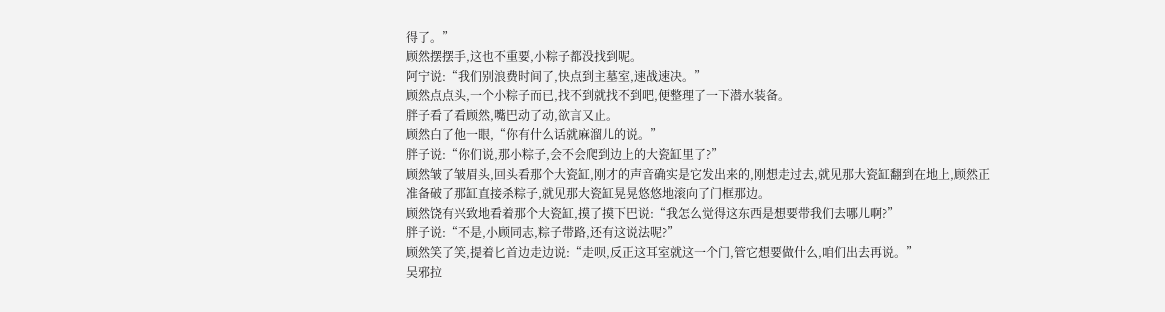得了。”
顾然摆摆手,这也不重要,小粽子都没找到呢。
阿宁说:“我们别浪费时间了,快点到主墓室,速战速决。”
顾然点点头,一个小粽子而已,找不到就找不到吧,便整理了一下潜水装备。
胖子看了看顾然,嘴巴动了动,欲言又止。
顾然白了他一眼,“你有什么话就麻溜儿的说。”
胖子说:“你们说,那小粽子,会不会爬到边上的大瓷缸里了?”
顾然皱了皱眉头,回头看那个大瓷缸,刚才的声音确实是它发出来的,刚想走过去,就见那大瓷缸翻到在地上,顾然正准备破了那缸直接杀粽子,就见那大瓷缸晃晃悠悠地滚向了门框那边。
顾然饶有兴致地看着那个大瓷缸,摸了摸下巴说:“我怎么觉得这东西是想要带我们去哪儿啊?”
胖子说:“不是,小顾同志,粽子带路,还有这说法呢?”
顾然笑了笑,提着匕首边走边说:“走呗,反正这耳室就这一个门,管它想要做什么,咱们出去再说。”
吴邪拉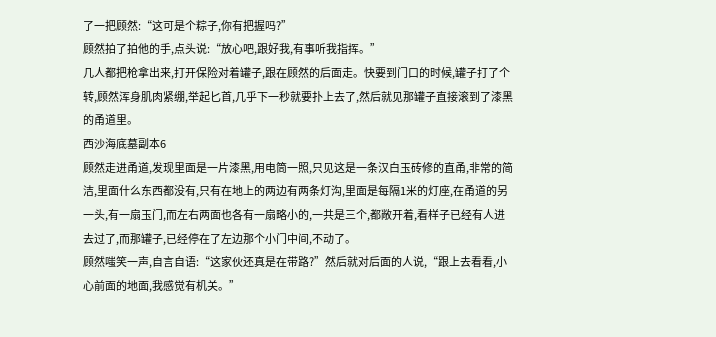了一把顾然:“这可是个粽子,你有把握吗?”
顾然拍了拍他的手,点头说:“放心吧,跟好我,有事听我指挥。”
几人都把枪拿出来,打开保险对着罐子,跟在顾然的后面走。快要到门口的时候,罐子打了个转,顾然浑身肌肉紧绷,举起匕首,几乎下一秒就要扑上去了,然后就见那罐子直接滚到了漆黑的甬道里。
西沙海底墓副本6
顾然走进甬道,发现里面是一片漆黑,用电筒一照,只见这是一条汉白玉砖修的直甬,非常的简洁,里面什么东西都没有,只有在地上的两边有两条灯沟,里面是每隔1米的灯座,在甬道的另一头,有一扇玉门,而左右两面也各有一扇略小的,一共是三个,都敞开着,看样子已经有人进去过了,而那罐子,已经停在了左边那个小门中间,不动了。
顾然嗤笑一声,自言自语:“这家伙还真是在带路?”然后就对后面的人说,“跟上去看看,小心前面的地面,我感觉有机关。”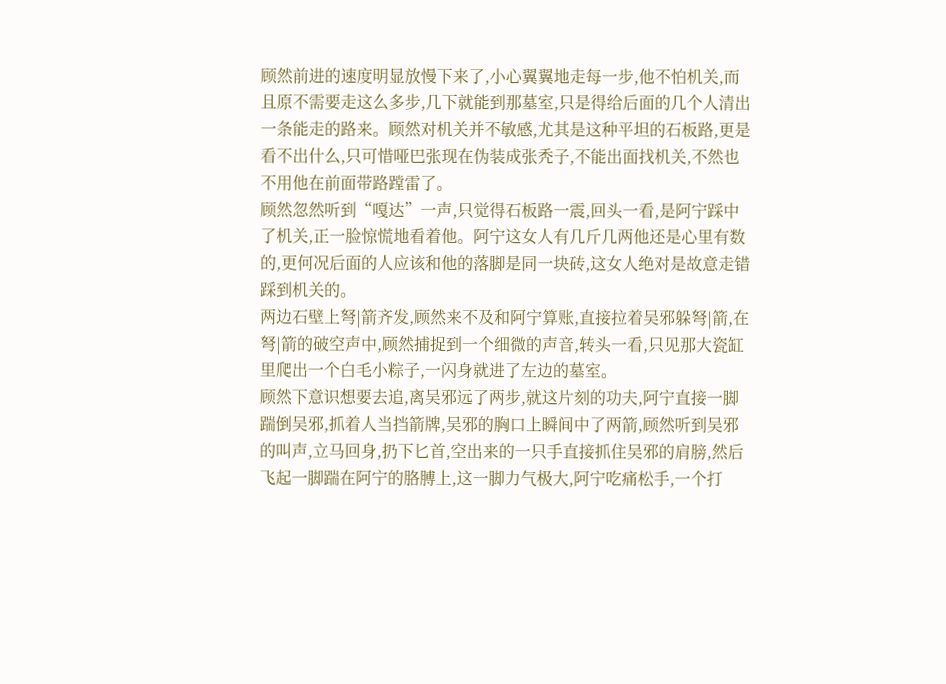顾然前进的速度明显放慢下来了,小心翼翼地走每一步,他不怕机关,而且原不需要走这么多步,几下就能到那墓室,只是得给后面的几个人清出一条能走的路来。顾然对机关并不敏感,尤其是这种平坦的石板路,更是看不出什么,只可惜哑巴张现在伪装成张秃子,不能出面找机关,不然也不用他在前面带路蹚雷了。
顾然忽然听到“嘎达”一声,只觉得石板路一震,回头一看,是阿宁踩中了机关,正一脸惊慌地看着他。阿宁这女人有几斤几两他还是心里有数的,更何况后面的人应该和他的落脚是同一块砖,这女人绝对是故意走错踩到机关的。
两边石壁上弩|箭齐发,顾然来不及和阿宁算账,直接拉着吴邪躲弩|箭,在弩|箭的破空声中,顾然捕捉到一个细微的声音,转头一看,只见那大瓷缸里爬出一个白毛小粽子,一闪身就进了左边的墓室。
顾然下意识想要去追,离吴邪远了两步,就这片刻的功夫,阿宁直接一脚踹倒吴邪,抓着人当挡箭牌,吴邪的胸口上瞬间中了两箭,顾然听到吴邪的叫声,立马回身,扔下匕首,空出来的一只手直接抓住吴邪的肩膀,然后飞起一脚踹在阿宁的胳膊上,这一脚力气极大,阿宁吃痛松手,一个打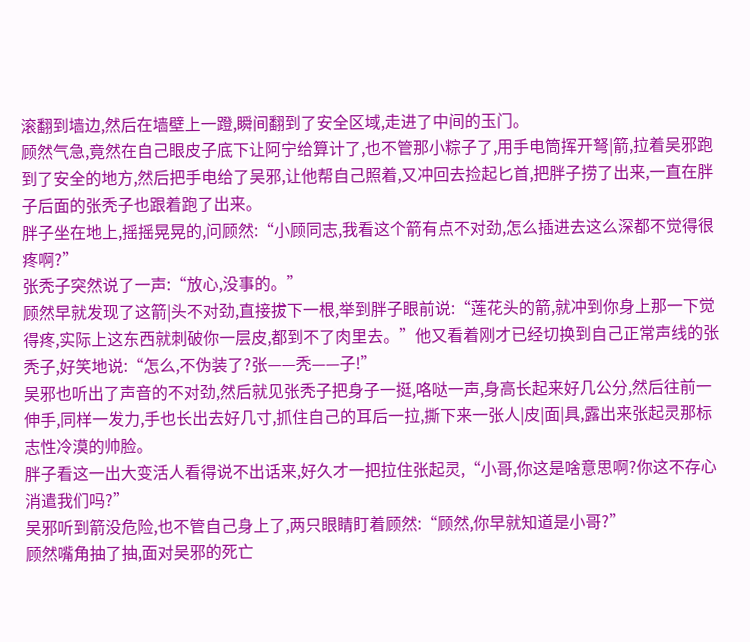滚翻到墙边,然后在墙壁上一蹬,瞬间翻到了安全区域,走进了中间的玉门。
顾然气急,竟然在自己眼皮子底下让阿宁给算计了,也不管那小粽子了,用手电筒挥开弩|箭,拉着吴邪跑到了安全的地方,然后把手电给了吴邪,让他帮自己照着,又冲回去捡起匕首,把胖子捞了出来,一直在胖子后面的张秃子也跟着跑了出来。
胖子坐在地上,摇摇晃晃的,问顾然:“小顾同志,我看这个箭有点不对劲,怎么插进去这么深都不觉得很疼啊?”
张秃子突然说了一声:“放心,没事的。”
顾然早就发现了这箭|头不对劲,直接拔下一根,举到胖子眼前说:“莲花头的箭,就冲到你身上那一下觉得疼,实际上这东西就刺破你一层皮,都到不了肉里去。”他又看着刚才已经切换到自己正常声线的张秃子,好笑地说:“怎么,不伪装了?张——秃——子!”
吴邪也听出了声音的不对劲,然后就见张秃子把身子一挺,咯哒一声,身高长起来好几公分,然后往前一伸手,同样一发力,手也长出去好几寸,抓住自己的耳后一拉,撕下来一张人|皮|面|具,露出来张起灵那标志性冷漠的帅脸。
胖子看这一出大变活人看得说不出话来,好久才一把拉住张起灵,“小哥,你这是啥意思啊?你这不存心消遣我们吗?”
吴邪听到箭没危险,也不管自己身上了,两只眼睛盯着顾然:“顾然,你早就知道是小哥?”
顾然嘴角抽了抽,面对吴邪的死亡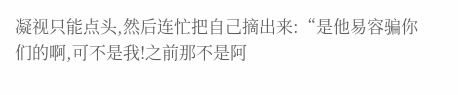凝视只能点头,然后连忙把自己摘出来:“是他易容骗你们的啊,可不是我!之前那不是阿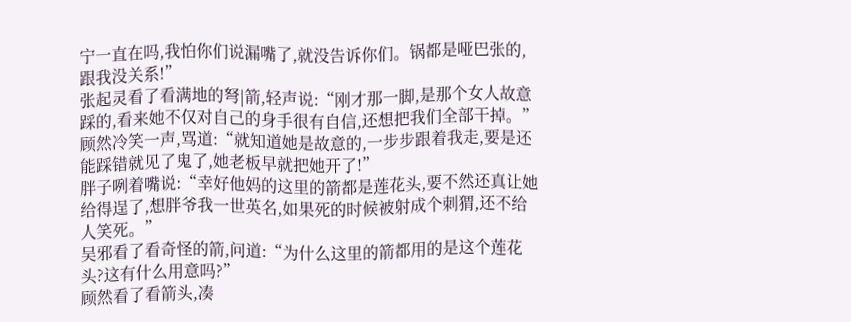宁一直在吗,我怕你们说漏嘴了,就没告诉你们。锅都是哑巴张的,跟我没关系!”
张起灵看了看满地的弩|箭,轻声说:“刚才那一脚,是那个女人故意踩的,看来她不仅对自己的身手很有自信,还想把我们全部干掉。”
顾然冷笑一声,骂道:“就知道她是故意的,一步步跟着我走,要是还能踩错就见了鬼了,她老板早就把她开了!”
胖子咧着嘴说:“幸好他妈的这里的箭都是莲花头,要不然还真让她给得逞了,想胖爷我一世英名,如果死的时候被射成个刺猬,还不给人笑死。”
吴邪看了看奇怪的箭,问道:“为什么这里的箭都用的是这个莲花头?这有什么用意吗?”
顾然看了看箭头,凑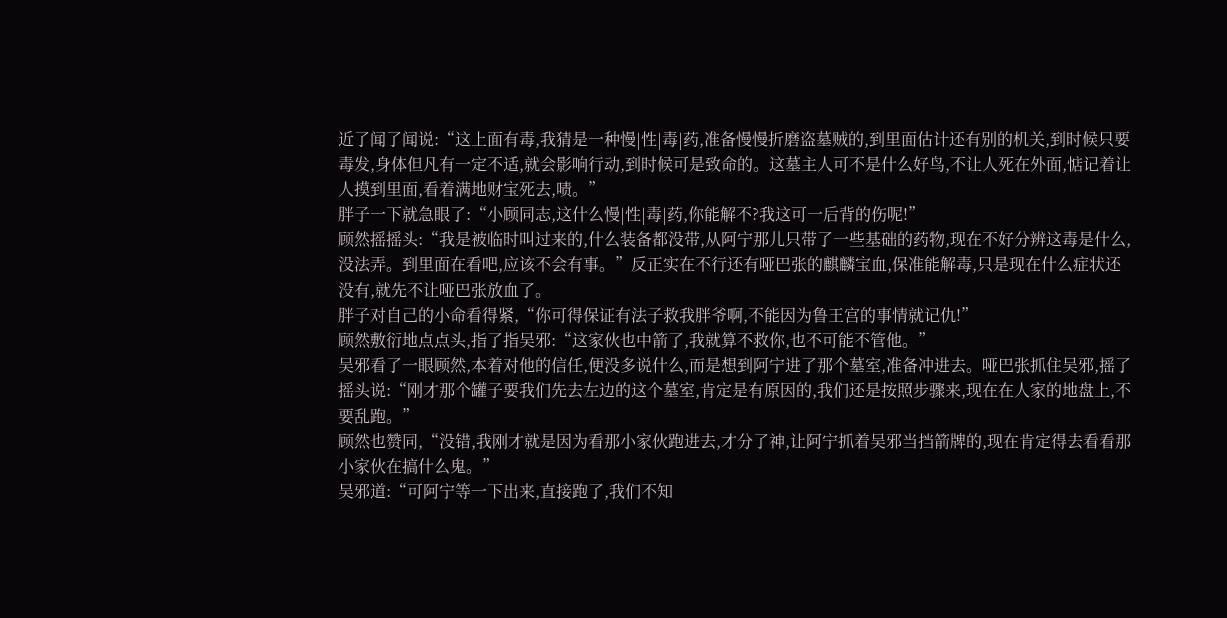近了闻了闻说:“这上面有毒,我猜是一种慢|性|毒|药,准备慢慢折磨盗墓贼的,到里面估计还有别的机关,到时候只要毒发,身体但凡有一定不适,就会影响行动,到时候可是致命的。这墓主人可不是什么好鸟,不让人死在外面,惦记着让人摸到里面,看着满地财宝死去,啧。”
胖子一下就急眼了:“小顾同志,这什么慢|性|毒|药,你能解不?我这可一后背的伤呢!”
顾然摇摇头:“我是被临时叫过来的,什么装备都没带,从阿宁那儿只带了一些基础的药物,现在不好分辨这毒是什么,没法弄。到里面在看吧,应该不会有事。”反正实在不行还有哑巴张的麒麟宝血,保准能解毒,只是现在什么症状还没有,就先不让哑巴张放血了。
胖子对自己的小命看得紧,“你可得保证有法子救我胖爷啊,不能因为鲁王宫的事情就记仇!”
顾然敷衍地点点头,指了指吴邪:“这家伙也中箭了,我就算不救你,也不可能不管他。”
吴邪看了一眼顾然,本着对他的信任,便没多说什么,而是想到阿宁进了那个墓室,准备冲进去。哑巴张抓住吴邪,摇了摇头说:“刚才那个罐子要我们先去左边的这个墓室,肯定是有原因的,我们还是按照步骤来,现在在人家的地盘上,不要乱跑。”
顾然也赞同,“没错,我刚才就是因为看那小家伙跑进去,才分了神,让阿宁抓着吴邪当挡箭牌的,现在肯定得去看看那小家伙在搞什么鬼。”
吴邪道:“可阿宁等一下出来,直接跑了,我们不知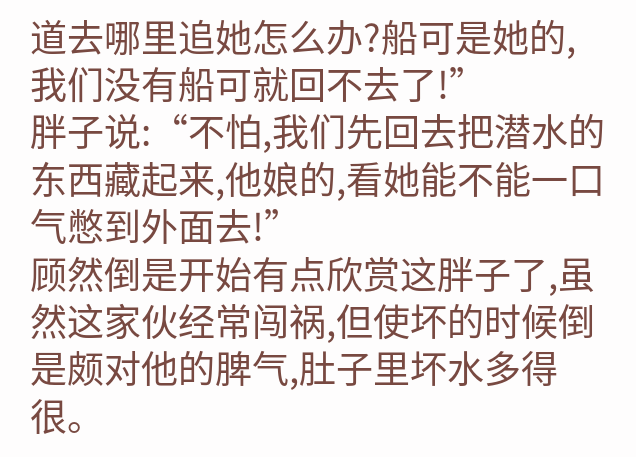道去哪里追她怎么办?船可是她的,我们没有船可就回不去了!”
胖子说:“不怕,我们先回去把潜水的东西藏起来,他娘的,看她能不能一口气憋到外面去!”
顾然倒是开始有点欣赏这胖子了,虽然这家伙经常闯祸,但使坏的时候倒是颇对他的脾气,肚子里坏水多得很。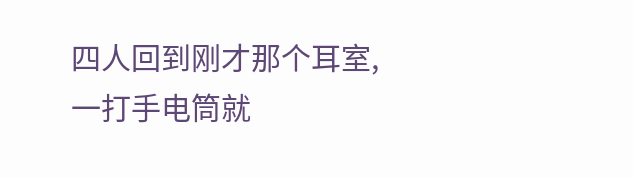四人回到刚才那个耳室,一打手电筒就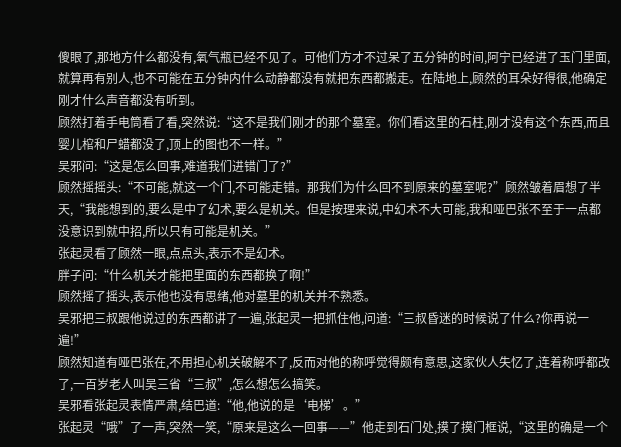傻眼了,那地方什么都没有,氧气瓶已经不见了。可他们方才不过呆了五分钟的时间,阿宁已经进了玉门里面,就算再有别人,也不可能在五分钟内什么动静都没有就把东西都搬走。在陆地上,顾然的耳朵好得很,他确定刚才什么声音都没有听到。
顾然打着手电筒看了看,突然说:“这不是我们刚才的那个墓室。你们看这里的石柱,刚才没有这个东西,而且婴儿棺和尸蜡都没了,顶上的图也不一样。”
吴邪问:“这是怎么回事,难道我们进错门了?”
顾然摇摇头:“不可能,就这一个门,不可能走错。那我们为什么回不到原来的墓室呢?”顾然皱着眉想了半天,“我能想到的,要么是中了幻术,要么是机关。但是按理来说,中幻术不大可能,我和哑巴张不至于一点都没意识到就中招,所以只有可能是机关。”
张起灵看了顾然一眼,点点头,表示不是幻术。
胖子问:“什么机关才能把里面的东西都换了啊!”
顾然摇了摇头,表示他也没有思绪,他对墓里的机关并不熟悉。
吴邪把三叔跟他说过的东西都讲了一遍,张起灵一把抓住他,问道:“三叔昏迷的时候说了什么?你再说一遍!”
顾然知道有哑巴张在,不用担心机关破解不了,反而对他的称呼觉得颇有意思,这家伙人失忆了,连着称呼都改了,一百岁老人叫吴三省“三叔”,怎么想怎么搞笑。
吴邪看张起灵表情严肃,结巴道:“他,他说的是‘电梯’。”
张起灵“哦”了一声,突然一笑,“原来是这么一回事——”他走到石门处,摸了摸门框说,“这里的确是一个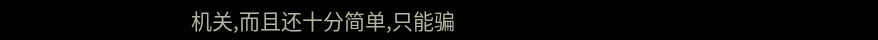机关,而且还十分简单,只能骗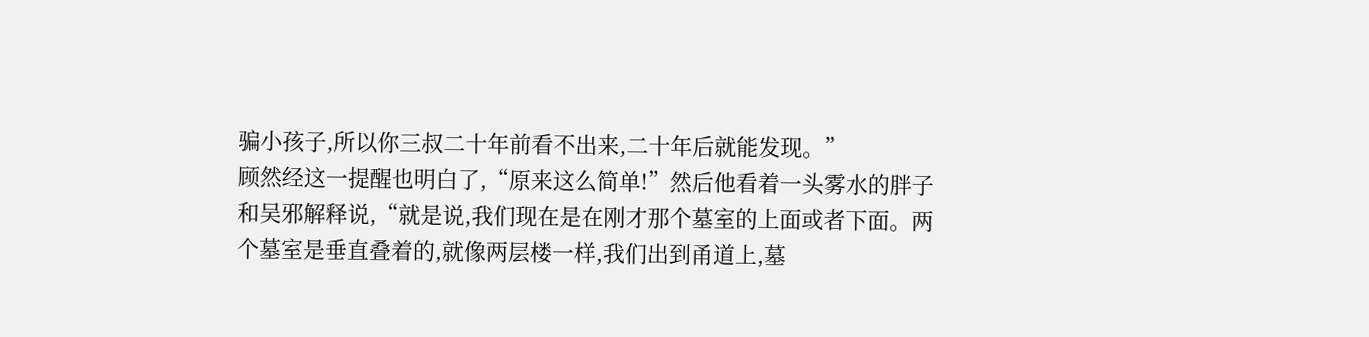骗小孩子,所以你三叔二十年前看不出来,二十年后就能发现。”
顾然经这一提醒也明白了,“原来这么简单!”然后他看着一头雾水的胖子和吴邪解释说,“就是说,我们现在是在刚才那个墓室的上面或者下面。两个墓室是垂直叠着的,就像两层楼一样,我们出到甬道上,墓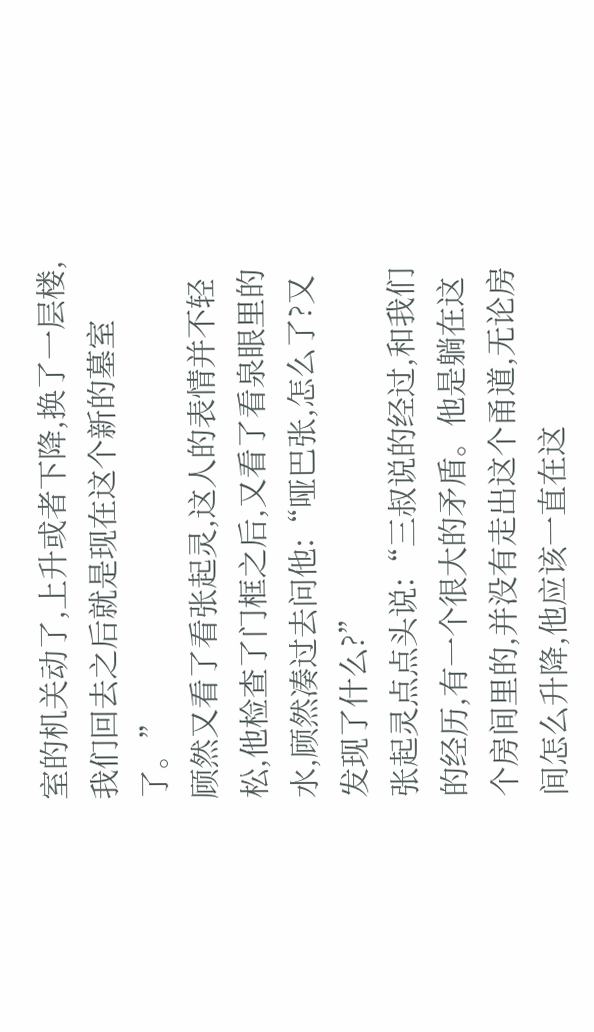室的机关动了,上升或者下降,换了一层楼,我们回去之后就是现在这个新的墓室了。”
顾然又看了看张起灵,这人的表情并不轻松,他检查了门框之后,又看了看泉眼里的水,顾然凑过去问他:“哑巴张,怎么了?又发现了什么?”
张起灵点点头说:“三叔说的经过,和我们的经历,有一个很大的矛盾。他是躺在这个房间里的,并没有走出这个甬道,无论房间怎么升降,他应该一直在这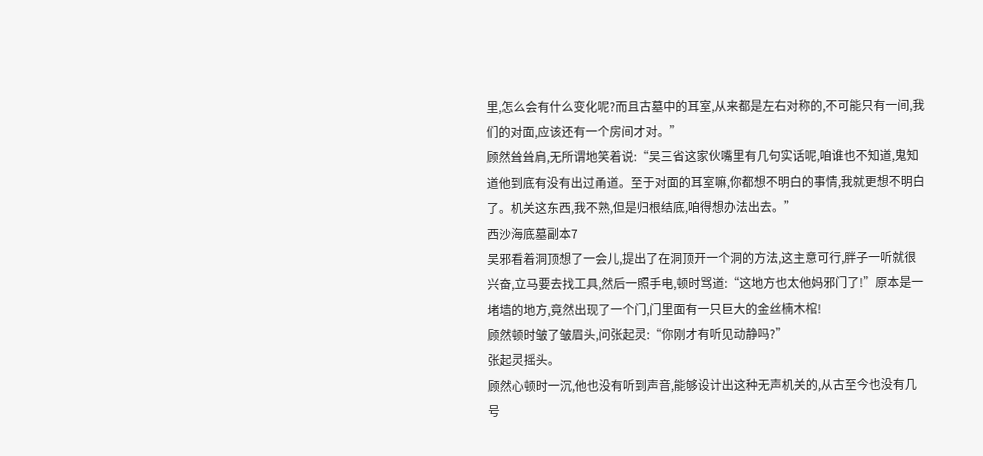里,怎么会有什么变化呢?而且古墓中的耳室,从来都是左右对称的,不可能只有一间,我们的对面,应该还有一个房间才对。”
顾然耸耸肩,无所谓地笑着说:“吴三省这家伙嘴里有几句实话呢,咱谁也不知道,鬼知道他到底有没有出过甬道。至于对面的耳室嘛,你都想不明白的事情,我就更想不明白了。机关这东西,我不熟,但是归根结底,咱得想办法出去。”
西沙海底墓副本7
吴邪看着洞顶想了一会儿,提出了在洞顶开一个洞的方法,这主意可行,胖子一听就很兴奋,立马要去找工具,然后一照手电,顿时骂道:“这地方也太他妈邪门了!”原本是一堵墙的地方,竟然出现了一个门,门里面有一只巨大的金丝楠木棺!
顾然顿时皱了皱眉头,问张起灵:“你刚才有听见动静吗?”
张起灵摇头。
顾然心顿时一沉,他也没有听到声音,能够设计出这种无声机关的,从古至今也没有几号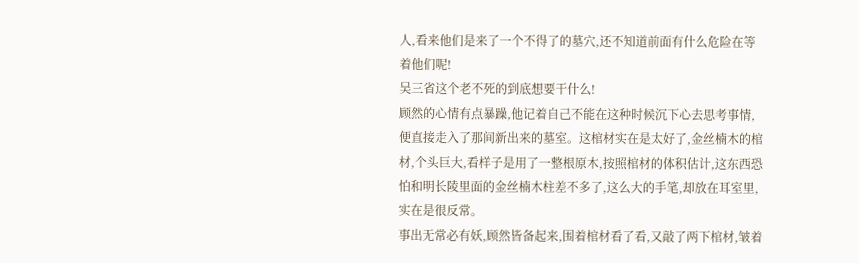人,看来他们是来了一个不得了的墓穴,还不知道前面有什么危险在等着他们呢!
吴三省这个老不死的到底想要干什么!
顾然的心情有点暴躁,他记着自己不能在这种时候沉下心去思考事情,便直接走入了那间新出来的墓室。这棺材实在是太好了,金丝楠木的棺材,个头巨大,看样子是用了一整根原木,按照棺材的体积估计,这东西恐怕和明长陵里面的金丝楠木柱差不多了,这么大的手笔,却放在耳室里,实在是很反常。
事出无常必有妖,顾然皆备起来,围着棺材看了看,又敲了两下棺材,皱着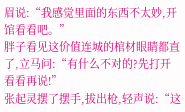眉说:“我感觉里面的东西不太妙,开馆看看吧。”
胖子看见这价值连城的棺材眼睛都直了,立马问:“有什么不对的?先打开看看再说!”
张起灵摆了摆手,拔出枪,轻声说:“这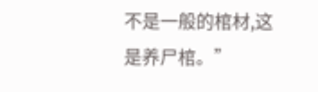不是一般的棺材,这是养尸棺。”